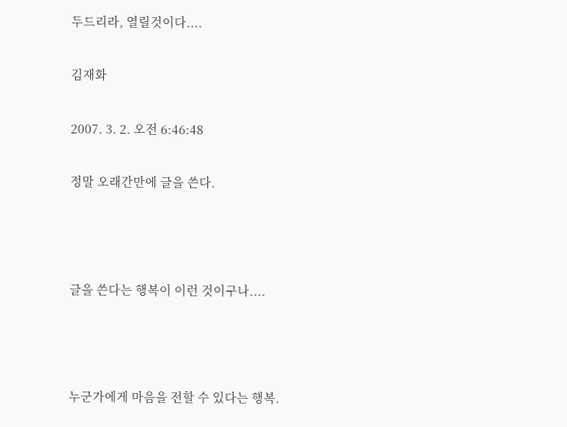두드리라, 열릴것이다....

김재화

2007. 3. 2. 오전 6:46:48

정말 오래간만에 글을 쓴다.



글을 쓴다는 행복이 이런 것이구나....



누군가에게 마음을 전할 수 있다는 행복.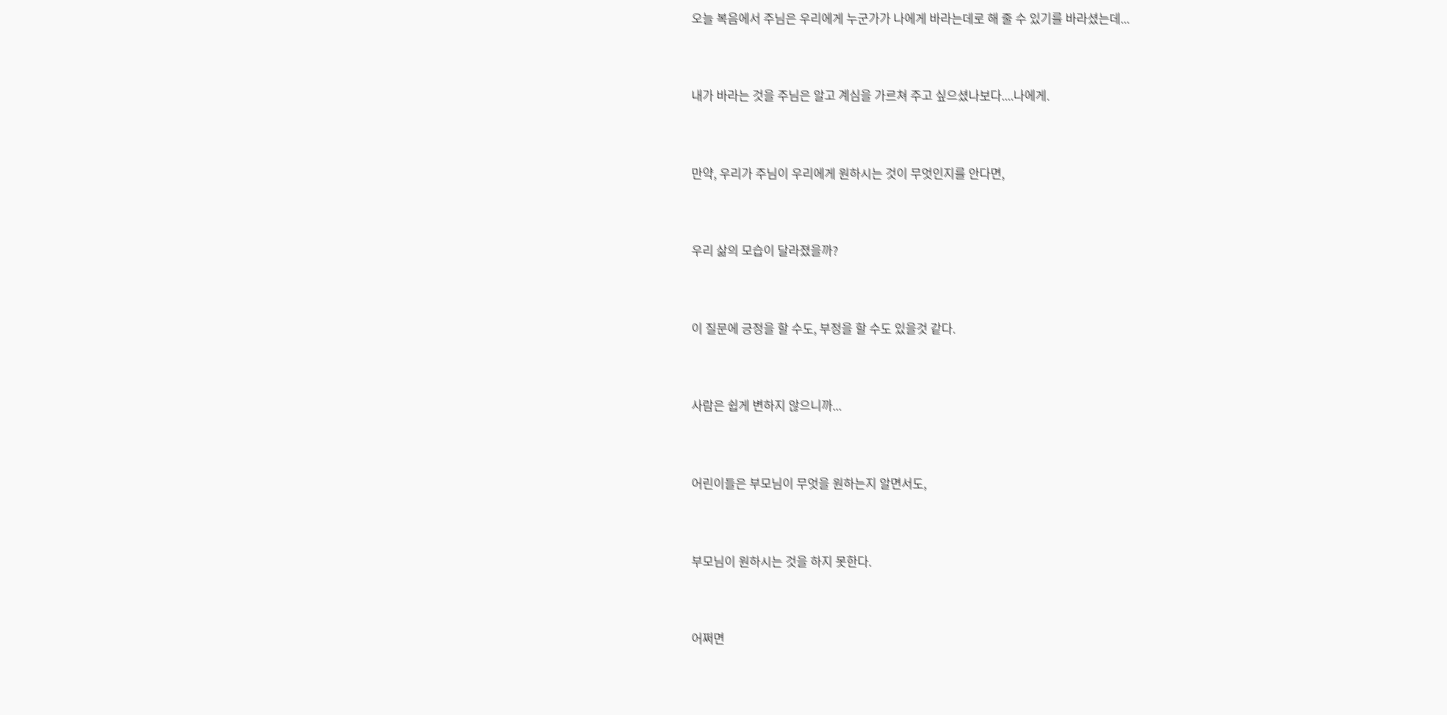오늘 복음에서 주님은 우리에게 누군가가 나에게 바라는데로 해 줄 수 있기를 바라셨는데...



내가 바라는 것을 주님은 알고 계심을 가르쳐 주고 싶으셨나보다....나에게.



만약, 우리가 주님이 우리에게 원하시는 것이 무엇인지를 안다면,



우리 삶의 모습이 달라졌을까?



이 질문에 긍정을 할 수도, 부정을 할 수도 있을것 같다.



사람은 쉽게 변하지 않으니까...



어린이들은 부모님이 무엇을 원하는지 알면서도,



부모님이 원하시는 것을 하지 못한다.



어쩌면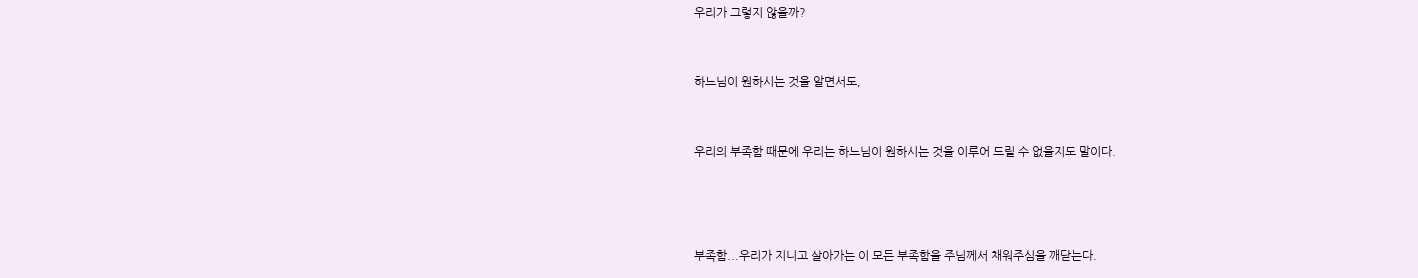우리가 그렇지 않을까?



하느님이 원하시는 것을 알면서도,



우리의 부족함 때문에 우리는 하느님이 원하시는 것을 이루어 드릴 수 없을지도 말이다.





부족함...우리가 지니고 살아가는 이 모든 부족함을 주님께서 채워주심을 깨닫는다.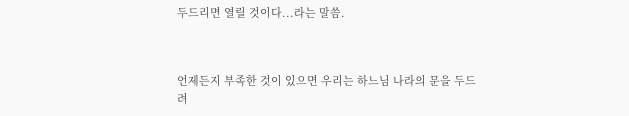두드리면 열릴 것이다...라는 말씀.



언제든지 부족한 것이 있으면 우리는 하느님 나라의 문을 두드려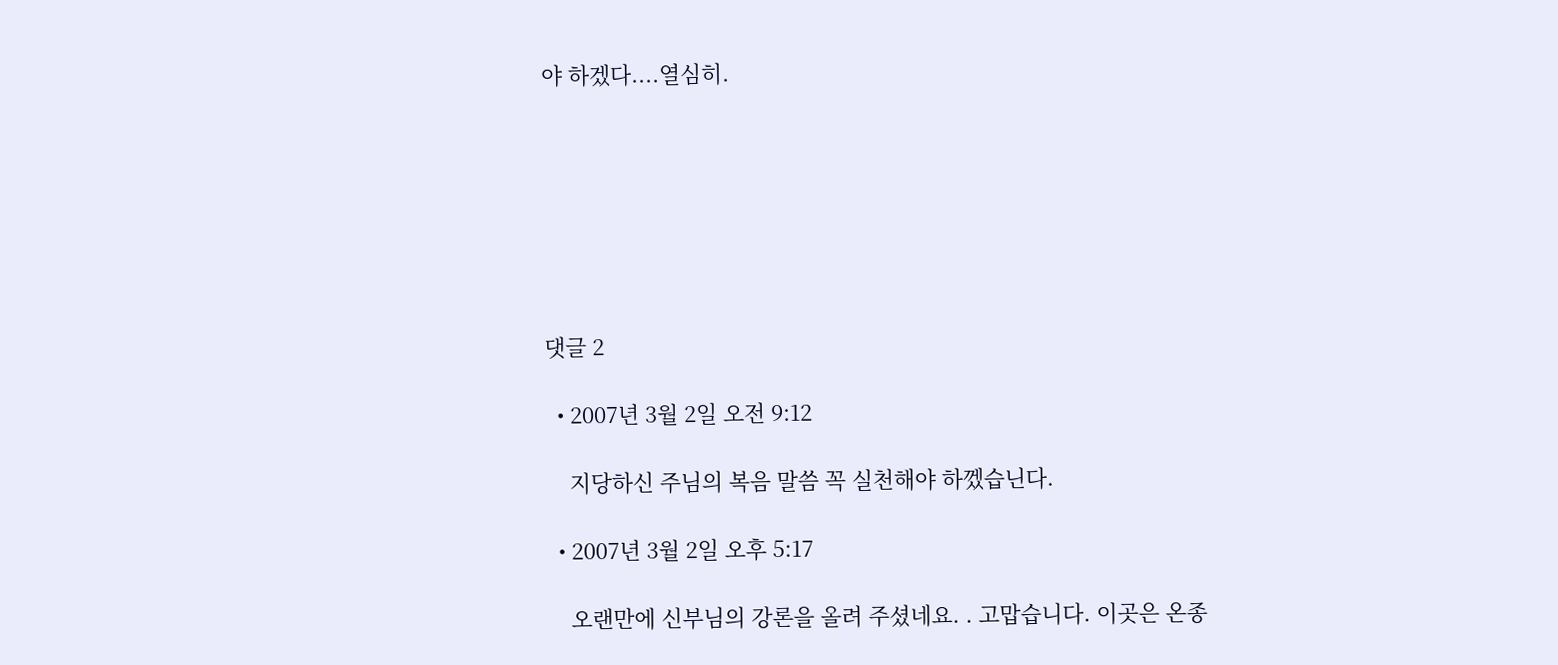야 하겠다....열심히.







댓글 2

  • 2007년 3월 2일 오전 9:12

    지당하신 주님의 복음 말씀 꼭 실천해야 하껬습닌다.

  • 2007년 3월 2일 오후 5:17

    오랜만에 신부님의 강론을 올려 주셨네요. . 고맙습니다. 이곳은 온종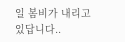일 봄비가 내리고 있답니다..